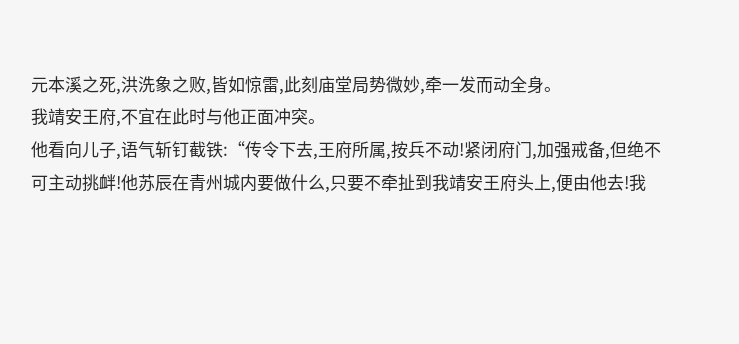元本溪之死,洪洗象之败,皆如惊雷,此刻庙堂局势微妙,牵一发而动全身。
我靖安王府,不宜在此时与他正面冲突。
他看向儿子,语气斩钉截铁:“传令下去,王府所属,按兵不动!紧闭府门,加强戒备,但绝不可主动挑衅!他苏辰在青州城内要做什么,只要不牵扯到我靖安王府头上,便由他去!我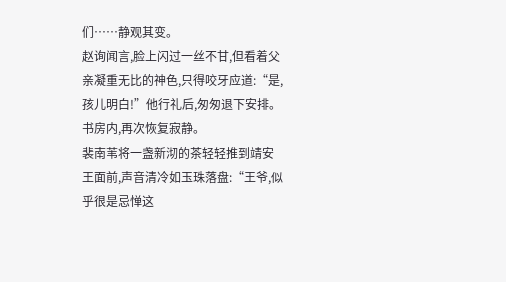们……静观其变。
赵询闻言,脸上闪过一丝不甘,但看着父亲凝重无比的神色,只得咬牙应道:“是,孩儿明白!”他行礼后,匆匆退下安排。
书房内,再次恢复寂静。
裴南苇将一盏新沏的茶轻轻推到靖安王面前,声音清冷如玉珠落盘:“王爷,似乎很是忌惮这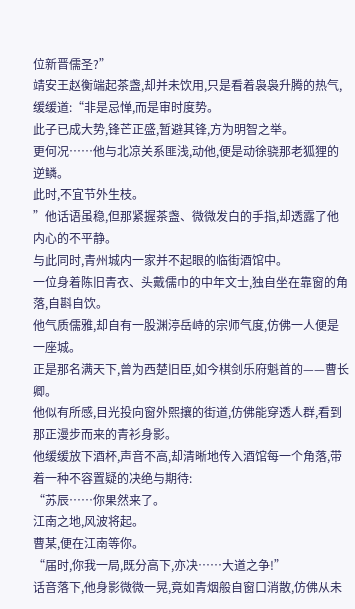位新晋儒圣?”
靖安王赵衡端起茶盏,却并未饮用,只是看着袅袅升腾的热气,缓缓道:“非是忌惮,而是审时度势。
此子已成大势,锋芒正盛,暂避其锋,方为明智之举。
更何况……他与北凉关系匪浅,动他,便是动徐骁那老狐狸的逆鳞。
此时,不宜节外生枝。
”他话语虽稳,但那紧握茶盏、微微发白的手指,却透露了他内心的不平静。
与此同时,青州城内一家并不起眼的临街酒馆中。
一位身着陈旧青衣、头戴儒巾的中年文士,独自坐在靠窗的角落,自斟自饮。
他气质儒雅,却自有一股渊渟岳峙的宗师气度,仿佛一人便是一座城。
正是那名满天下,曾为西楚旧臣,如今棋剑乐府魁首的——曹长卿。
他似有所感,目光投向窗外熙攘的街道,仿佛能穿透人群,看到那正漫步而来的青衫身影。
他缓缓放下酒杯,声音不高,却清晰地传入酒馆每一个角落,带着一种不容置疑的决绝与期待:
“苏辰……你果然来了。
江南之地,风波将起。
曹某,便在江南等你。
“届时,你我一局,既分高下,亦决……大道之争!”
话音落下,他身影微微一晃,竟如青烟般自窗口消散,仿佛从未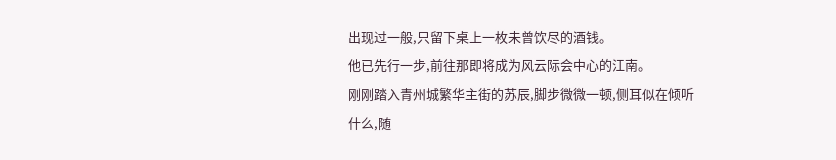出现过一般,只留下桌上一枚未曾饮尽的酒钱。
他已先行一步,前往那即将成为风云际会中心的江南。
刚刚踏入青州城繁华主街的苏辰,脚步微微一顿,侧耳似在倾听什么,随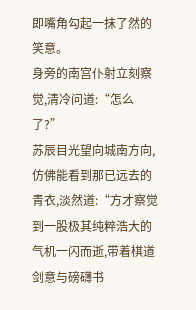即嘴角勾起一抹了然的笑意。
身旁的南宫仆射立刻察觉,清冷问道:“怎么了?”
苏辰目光望向城南方向,仿佛能看到那已远去的青衣,淡然道:“方才察觉到一股极其纯粹浩大的气机一闪而逝,带着棋道剑意与磅礴书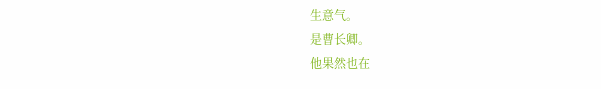生意气。
是曹长卿。
他果然也在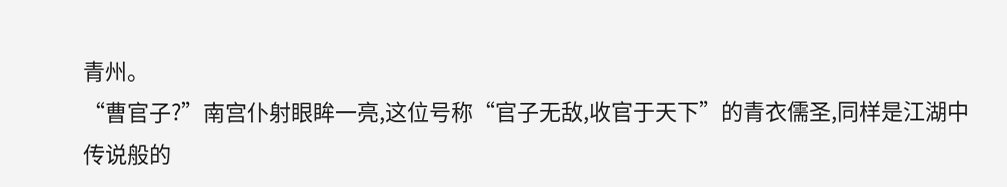青州。
“曹官子?”南宫仆射眼眸一亮,这位号称“官子无敌,收官于天下”的青衣儒圣,同样是江湖中传说般的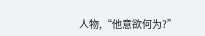人物,“他意欲何为?”